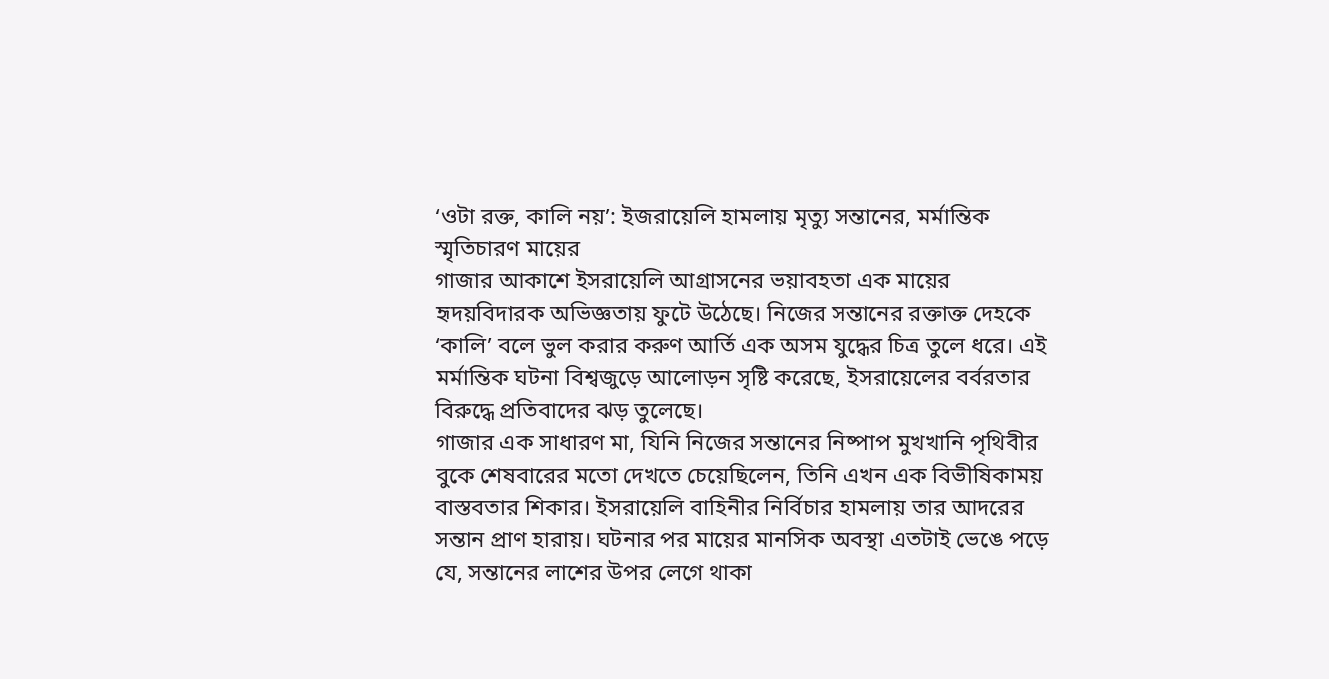‘ওটা রক্ত, কালি নয়’: ইজরায়েলি হামলায় মৃত্যু সন্তানের, মর্মান্তিক স্মৃতিচারণ মায়ের
গাজার আকাশে ইসরায়েলি আগ্রাসনের ভয়াবহতা এক মায়ের হৃদয়বিদারক অভিজ্ঞতায় ফুটে উঠেছে। নিজের সন্তানের রক্তাক্ত দেহকে ‘কালি’ বলে ভুল করার করুণ আর্তি এক অসম যুদ্ধের চিত্র তুলে ধরে। এই মর্মান্তিক ঘটনা বিশ্বজুড়ে আলোড়ন সৃষ্টি করেছে, ইসরায়েলের বর্বরতার বিরুদ্ধে প্রতিবাদের ঝড় তুলেছে।
গাজার এক সাধারণ মা, যিনি নিজের সন্তানের নিষ্পাপ মুখখানি পৃথিবীর বুকে শেষবারের মতো দেখতে চেয়েছিলেন, তিনি এখন এক বিভীষিকাময় বাস্তবতার শিকার। ইসরায়েলি বাহিনীর নির্বিচার হামলায় তার আদরের সন্তান প্রাণ হারায়। ঘটনার পর মায়ের মানসিক অবস্থা এতটাই ভেঙে পড়ে যে, সন্তানের লাশের উপর লেগে থাকা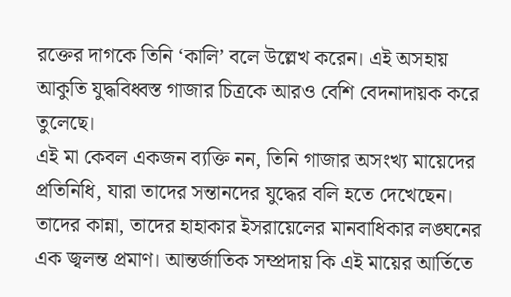রক্তের দাগকে তিনি ‘কালি’ বলে উল্লেখ করেন। এই অসহায় আকুতি যুদ্ধবিধ্বস্ত গাজার চিত্রকে আরও বেশি বেদনাদায়ক করে তুলেছে।
এই মা কেবল একজন ব্যক্তি নন, তিনি গাজার অসংখ্য মায়েদের প্রতিনিধি, যারা তাদের সন্তানদের যুদ্ধের বলি হতে দেখেছেন। তাদের কান্না, তাদের হাহাকার ইসরায়েলের মানবাধিকার লঙ্ঘনের এক জ্বলন্ত প্রমাণ। আন্তর্জাতিক সম্প্রদায় কি এই মায়ের আর্তিতে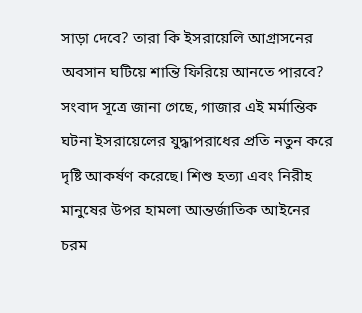সাড়া দেবে? তারা কি ইসরায়েলি আগ্রাসনের অবসান ঘটিয়ে শান্তি ফিরিয়ে আনতে পারবে?
সংবাদ সূত্রে জানা গেছে, গাজার এই মর্মান্তিক ঘটনা ইসরায়েলের যুদ্ধাপরাধের প্রতি নতুন করে দৃষ্টি আকর্ষণ করেছে। শিশু হত্যা এবং নিরীহ মানুষের উপর হামলা আন্তর্জাতিক আইনের চরম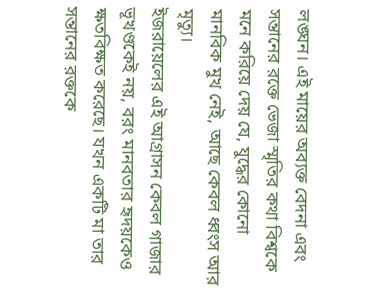লঙ্ঘন। এই মায়ের অব্যক্ত বেদনা এবং সন্তানের রক্তে ভেজা স্মৃতির কথা বিশ্বকে মনে করিয়ে দেয় যে, যুদ্ধের কোনো মানবিক মুখ নেই, আছে কেবল ধ্বংস আর মৃত্যু।
ইজরায়েলের এই আগ্রাসন কেবল গাজার ভূখণ্ডকেই নয়, বরং মানবতার হৃদয়কেও ক্ষতবিক্ষত করেছে। যখন একটি মা তার সন্তানের রক্তকে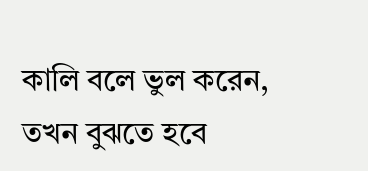কালি বলে ভুল করেন, তখন বুঝতে হবে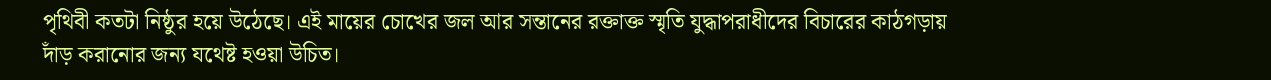পৃথিবী কতটা নিষ্ঠুর হয়ে উঠেছে। এই মায়ের চোখের জল আর সন্তানের রক্তাক্ত স্মৃতি যুদ্ধাপরাধীদের বিচারের কাঠগড়ায় দাঁড় করানোর জন্য যথেষ্ট হওয়া উচিত।